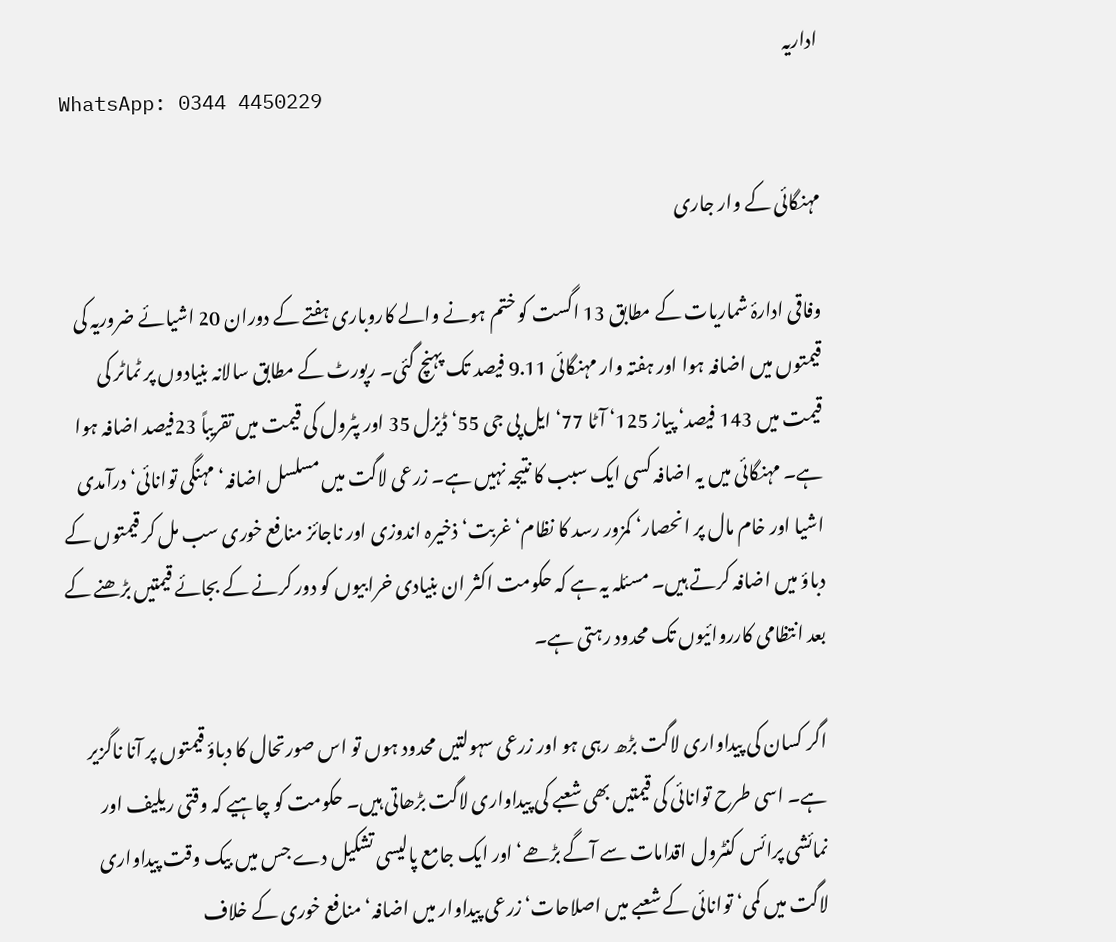اداریہ
WhatsApp: 0344 4450229

مہنگائی کے وار جاری

وفاقی ادارۂ شماریات کے مطابق 13 اگست کو ختم ہونے والے کاروباری ہفتے کے دوران 20 اشیائے ضروریہ کی قیمتوں میں اضافہ ہوا اور ہفتہ وار مہنگائی 9.11 فیصد تک پہنچ گئی۔ رپورٹ کے مطابق سالانہ بنیادوں پر ٹماٹر کی قیمت میں 143 فیصد‘ پیاز 125‘ آٹا 77‘ ایل پی جی 55‘ ڈیزل 35 اور پٹرول کی قیمت میں تقریباً 23فیصد اضافہ ہوا ہے۔ مہنگائی میں یہ اضافہ کسی ایک سبب کا نتیجہ نہیں ہے۔ زرعی لاگت میں مسلسل اضافہ‘ مہنگی توانائی‘ درآمدی اشیا اور خام مال پر انحصار‘ کمزور رسد کا نظام‘ غربت‘ ذخیرہ اندوزی اور ناجائز منافع خوری سب مل کر قیمتوں کے دباؤ میں اضافہ کرتے ہیں۔ مسئلہ یہ ہے کہ حکومت اکثر ان بنیادی خرابیوں کو دور کرنے کے بجائے قیمتیں بڑھنے کے بعد انتظامی کارروائیوں تک محدود رہتی ہے۔

اگر کسان کی پیداواری لاگت بڑھ رہی ہو اور زرعی سہولتیں محدود ہوں تو اس صورتحال کا دباؤ قیمتوں پر آنا ناگزیر ہے۔ اسی طرح توانائی کی قیمتیں بھی شعبے کی پیداواری لاگت بڑھاتی ہیں۔ حکومت کو چاہیے کہ وقتی ریلیف اور نمائشی پرائس کنٹرول اقدامات سے آگے بڑھے‘ اور ایک جامع پالیسی تشکیل دے جس میں بیک وقت پیداواری لاگت میں کمی‘ توانائی کے شعبے میں اصلاحات‘ زرعی پیداوار میں اضافہ‘ منافع خوری کے خلاف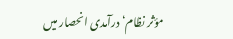مؤثر نظام‘ درآمدی انحصار میں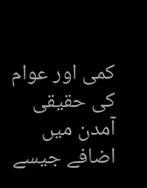کمی اور عوام کی حقیقی آمدن میں اضافے جیسے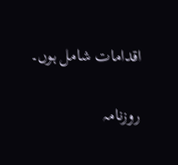اقدامات شامل ہوں۔

روزنامہ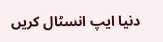دنیا ایپ انسٹال کریں